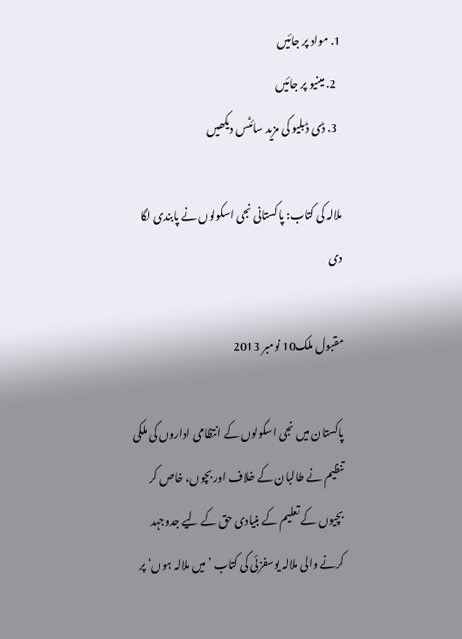1. مواد پر جائیں
  2. مینیو پر جائیں
  3. ڈی ڈبلیو کی مزید سائٹس دیکھیں

ملالہ کی کتاب: پاکستانی نجی اسکولوں نے پابندی لگا دی

مقبول ملک10 نومبر 2013

پاکستان میں نجی اسکولوں کے انتظامی اداروں کی ملکی تنظیم نے طالبان کے خلاف اور بچوں، خاص کر بچیوں کے تعلیم کے بنیادی حق کے لیے جدوجہد کرنے والی ملالہ یوسفزئی کی کتاب ’میں ملالہ ہوں‘ پر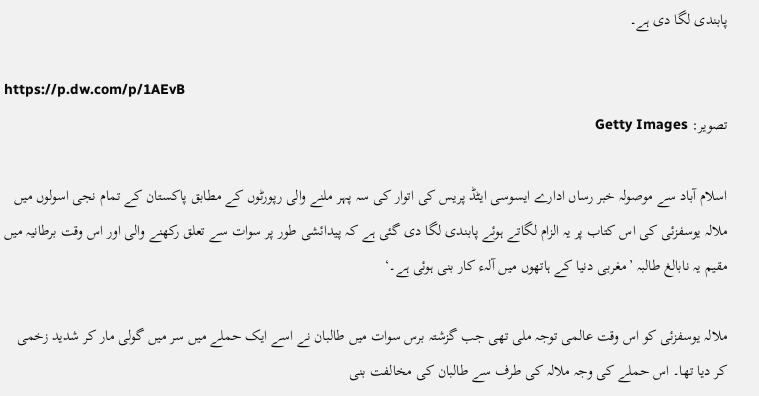پابندی لگا دی ہے۔

https://p.dw.com/p/1AEvB
تصویر: Getty Images

اسلام آباد سے موصولہ خبر رساں ادارے ایسوسی ایٹڈ پریس کی اتوار کی سہ پہر ملنے والی رپورٹوں کے مطابق پاکستان کے تمام نجی اسولوں میں ملالہ یوسفزئی کی اس کتاب پر یہ الزام لگاتے ہوئے پابندی لگا دی گئی ہے کہ پیدائشی طور پر سوات سے تعلق رکھنے والی اور اس وقت برطانیہ میں مقیم یہ نابالغ طالبہ ’مغربی دنیا کے ہاتھوں میں آلہء کار بنی ہوئی ہے۔‘

ملالہ یوسفزئی کو اس وقت عالمی توجہ ملی تھی جب گزشتہ برس سوات میں طالبان نے اسے ایک حملے میں سر میں گولی مار کر شدید زخمی کر دیا تھا۔ اس حملے کی وجہ ملالہ کی طرف سے طالبان کی مخالفت بنی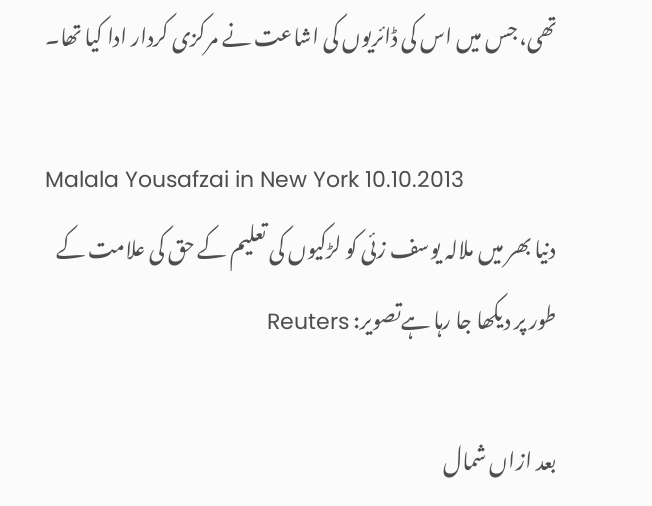تھی، جس میں اس کی ڈائریوں کی اشاعت نے مرکزی کردار ادا کیا تھا۔

Malala Yousafzai in New York 10.10.2013
دنیا بھر میں ملالہ یوسف زئی کو لڑکیوں کی تعلیم کے حق کی علامت کے طور پر دیکھا جا رہا ہےتصویر: Reuters

بعد ازاں شمال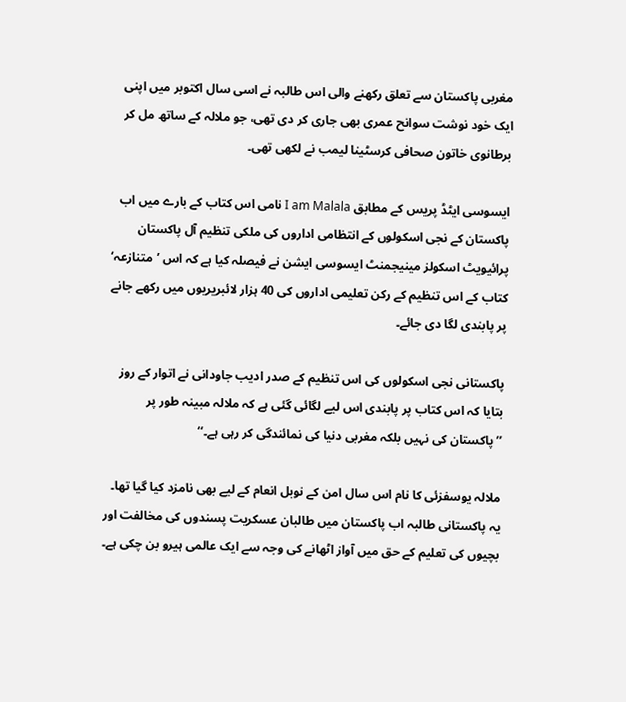مغربی پاکستان سے تعلق رکھنے والی اس طالبہ نے اسی سال اکتوبر میں اپنی ایک خود نوشت سوانح عمری بھی جاری کر دی تھی، جو ملالہ کے ساتھ مل کر برطانوی خاتون صحافی کرسٹینا لیمب نے لکھی تھی۔

ایسوسی ایٹڈ پریس کے مطابق I am Malala نامی اس کتاب کے بارے میں اب پاکستان کے نجی اسکولوں کے انتظامی اداروں کی ملکی تنظیم آل پاکستان پرائیویٹ اسکولز مینیجمنٹ ایسوسی ایشن نے فیصلہ کیا ہے کہ اس ’متنازعہ‘ کتاب کے اس تنظیم کے رکن تعلیمی اداروں کی 40 ہزار لائبریریوں میں رکھے جانے پر پابندی لگا دی جائے۔

پاکستانی نجی اسکولوں کی اس تنظیم کے صدر ادیب جاودانی نے اتوار کے روز بتایا کہ اس کتاب پر پابندی اس لیے لگائی گئی ہے کہ ملالہ مبینہ طور پر ’’پاکستان کی نہیں بلکہ مغربی دنیا کی نمائندگی کر رہی ہے۔‘‘

ملالہ یوسفزئی کا نام اس سال امن کے نوبل انعام کے لیے بھی نامزد کیا گیا تھا۔ یہ پاکستانی طالبہ اب پاکستان میں طالبان عسکریت پسندوں کی مخالفت اور بچیوں کی تعلیم کے حق میں آواز اٹھانے کی وجہ سے ایک عالمی ہیرو بن چکی ہے۔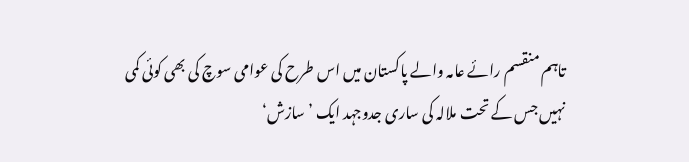تاہم منقسم رائے عامہ والے پاکستان میں اس طرح کی عوامی سوچ کی بھی کوئی کمی نہیں جس کے تحت ملالہ کی ساری جدوجہد ایک ’سازش‘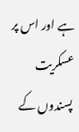ہے اور اس پر عسکریت پسندوں کے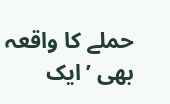حملے کا واقعہ بھی ’ایک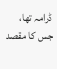ڈرامہ تھا، جس کا مقصد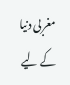مغربی دنیا کے لیے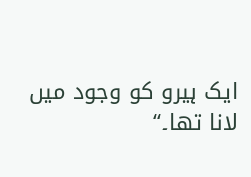ایک ہیرو کو وجود میں لانا تھا۔‘‘